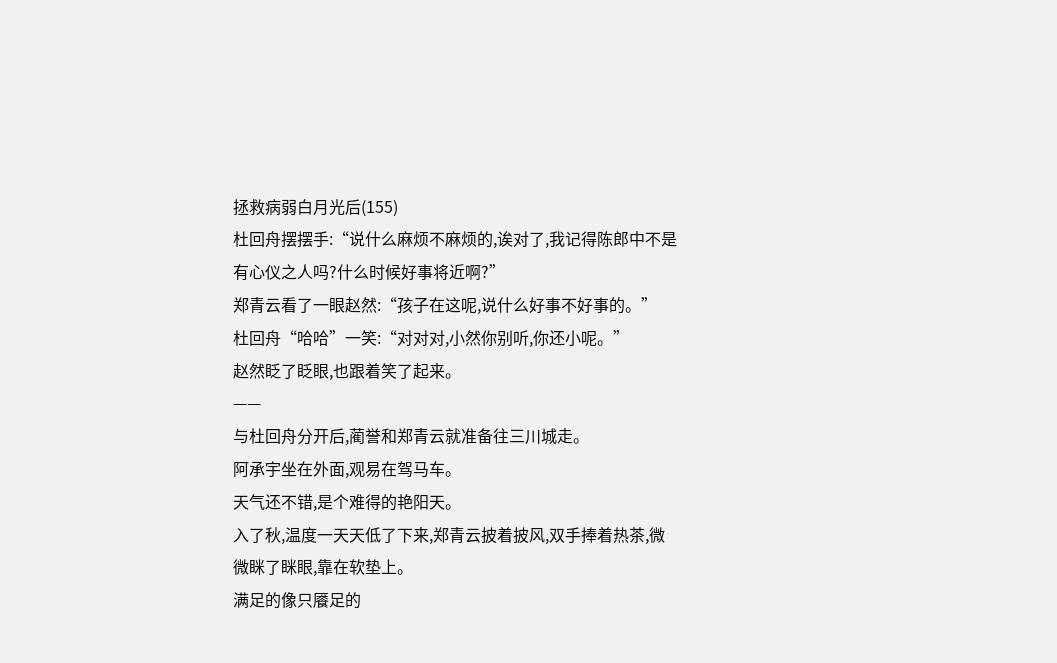拯救病弱白月光后(155)
杜回舟摆摆手:“说什么麻烦不麻烦的,诶对了,我记得陈郎中不是有心仪之人吗?什么时候好事将近啊?”
郑青云看了一眼赵然:“孩子在这呢,说什么好事不好事的。”
杜回舟“哈哈”一笑:“对对对,小然你别听,你还小呢。”
赵然眨了眨眼,也跟着笑了起来。
——
与杜回舟分开后,蔺誉和郑青云就准备往三川城走。
阿承宇坐在外面,观易在驾马车。
天气还不错,是个难得的艳阳天。
入了秋,温度一天天低了下来,郑青云披着披风,双手捧着热茶,微微眯了眯眼,靠在软垫上。
满足的像只餍足的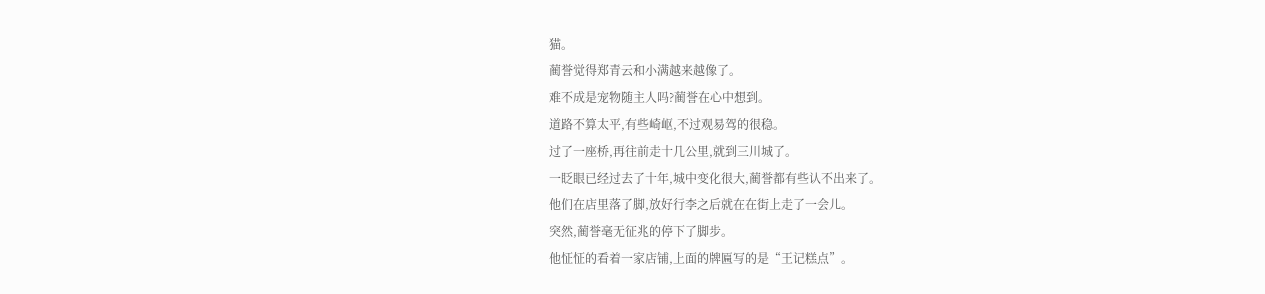猫。
蔺誉觉得郑青云和小满越来越像了。
难不成是宠物随主人吗?蔺誉在心中想到。
道路不算太平,有些崎岖,不过观易驾的很稳。
过了一座桥,再往前走十几公里,就到三川城了。
一眨眼已经过去了十年,城中变化很大,蔺誉都有些认不出来了。
他们在店里落了脚,放好行李之后就在在街上走了一会儿。
突然,蔺誉毫无征兆的停下了脚步。
他怔怔的看着一家店铺,上面的牌匾写的是“王记糕点”。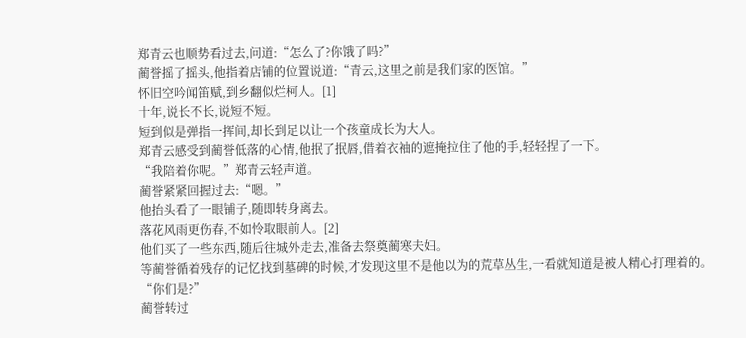郑青云也顺势看过去,问道:“怎么了?你饿了吗?”
蔺誉摇了摇头,他指着店铺的位置说道:“青云,这里之前是我们家的医馆。”
怀旧空吟闻笛赋,到乡翻似烂柯人。[1]
十年,说长不长,说短不短。
短到似是弹指一挥间,却长到足以让一个孩童成长为大人。
郑青云感受到蔺誉低落的心情,他抿了抿唇,借着衣袖的遮掩拉住了他的手,轻轻捏了一下。
“我陪着你呢。”郑青云轻声道。
蔺誉紧紧回握过去:“嗯。”
他抬头看了一眼铺子,随即转身离去。
落花风雨更伤春,不如怜取眼前人。[2]
他们买了一些东西,随后往城外走去,准备去祭奠蔺寒夫妇。
等蔺誉循着残存的记忆找到墓碑的时候,才发现这里不是他以为的荒草丛生,一看就知道是被人精心打理着的。
“你们是?”
蔺誉转过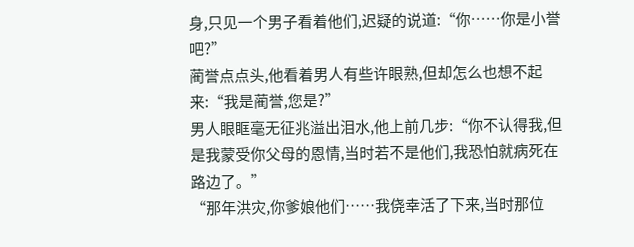身,只见一个男子看着他们,迟疑的说道:“你……你是小誉吧?”
蔺誉点点头,他看着男人有些许眼熟,但却怎么也想不起来:“我是蔺誉,您是?”
男人眼眶毫无征兆溢出泪水,他上前几步:“你不认得我,但是我蒙受你父母的恩情,当时若不是他们,我恐怕就病死在路边了。”
“那年洪灾,你爹娘他们……我侥幸活了下来,当时那位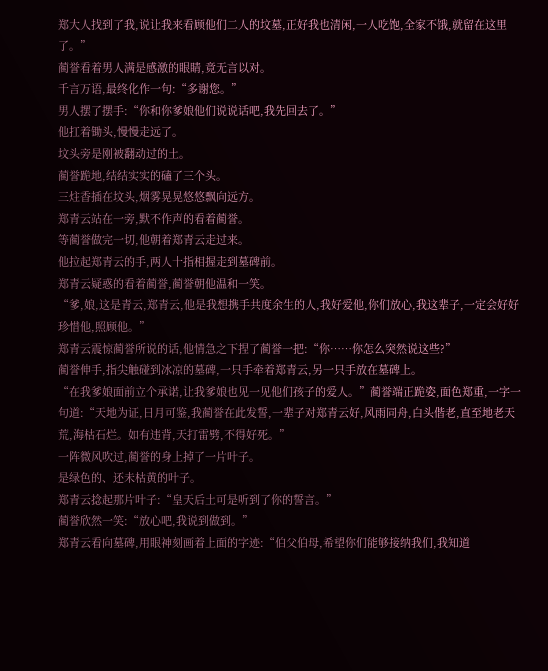郑大人找到了我,说让我来看顾他们二人的坟墓,正好我也清闲,一人吃饱,全家不饿,就留在这里了。”
蔺誉看着男人满是感激的眼睛,竟无言以对。
千言万语,最终化作一句:“多谢您。”
男人摆了摆手:“你和你爹娘他们说说话吧,我先回去了。”
他扛着锄头,慢慢走远了。
坟头旁是刚被翻动过的土。
蔺誉跪地,结结实实的磕了三个头。
三炷香插在坟头,烟雾晃晃悠悠飘向远方。
郑青云站在一旁,默不作声的看着蔺誉。
等蔺誉做完一切,他朝着郑青云走过来。
他拉起郑青云的手,两人十指相握走到墓碑前。
郑青云疑惑的看着蔺誉,蔺誉朝他温和一笑。
“爹,娘,这是青云,郑青云,他是我想携手共度余生的人,我好爱他,你们放心,我这辈子,一定会好好珍惜他,照顾他。”
郑青云震惊蔺誉所说的话,他情急之下捏了蔺誉一把:“你……你怎么突然说这些?”
蔺誉伸手,指尖触碰到冰凉的墓碑,一只手牵着郑青云,另一只手放在墓碑上。
“在我爹娘面前立个承诺,让我爹娘也见一见他们孩子的爱人。”蔺誉端正跪姿,面色郑重,一字一句道:“天地为证,日月可鉴,我蔺誉在此发誓,一辈子对郑青云好,风雨同舟,白头偕老,直至地老天荒,海枯石烂。如有违背,天打雷劈,不得好死。”
一阵微风吹过,蔺誉的身上掉了一片叶子。
是绿色的、还未枯黄的叶子。
郑青云捻起那片叶子:“皇天后土可是听到了你的誓言。”
蔺誉欣然一笑:“放心吧,我说到做到。”
郑青云看向墓碑,用眼神刻画着上面的字迹:“伯父伯母,希望你们能够接纳我们,我知道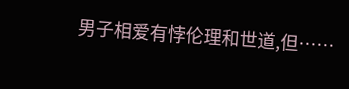男子相爱有悖伦理和世道,但……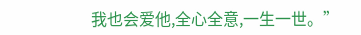我也会爱他,全心全意,一生一世。”